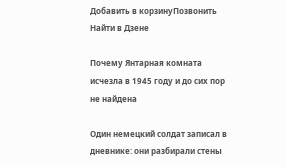Добавить в корзинуПозвонить
Найти в Дзене

Почему Янтарная комната исчезла в 1945 году и до сих пор не найдена

Один немецкий солдат записал в дневнике: они разбирали стены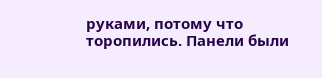руками, потому что торопились. Панели были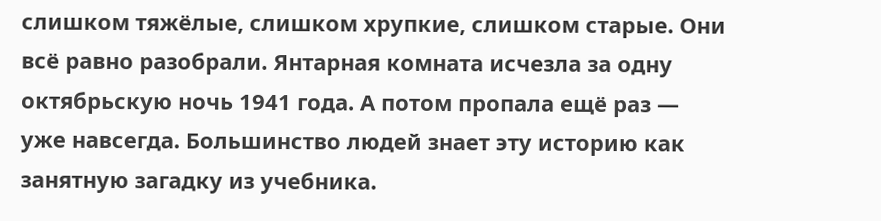слишком тяжёлые, слишком хрупкие, слишком старые. Они всё равно разобрали. Янтарная комната исчезла за одну октябрьскую ночь 1941 года. А потом пропала ещё раз — уже навсегда. Большинство людей знает эту историю как занятную загадку из учебника.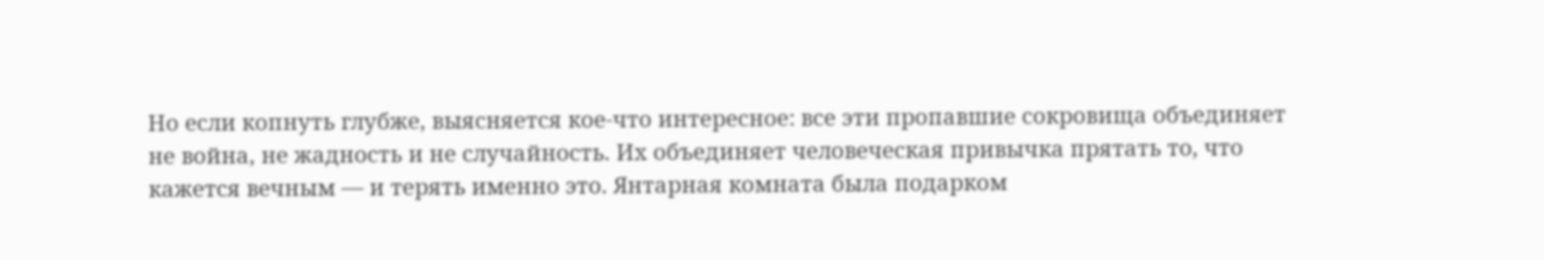Но если копнуть глубже, выясняется кое-что интересное: все эти пропавшие сокровища объединяет не война, не жадность и не случайность. Их объединяет человеческая привычка прятать то, что кажется вечным — и терять именно это. Янтарная комната была подарком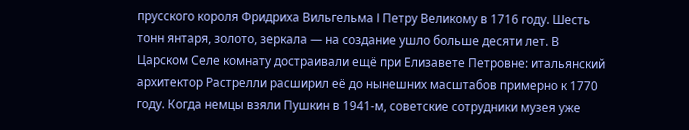прусского короля Фридриха Вильгельма I Петру Великому в 1716 году. Шесть тонн янтаря, золото, зеркала — на создание ушло больше десяти лет. В Царском Селе комнату достраивали ещё при Елизавете Петровне: итальянский архитектор Растрелли расширил её до нынешних масштабов примерно к 1770 году. Когда немцы взяли Пушкин в 1941-м, советские сотрудники музея уже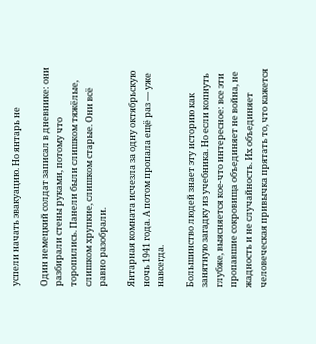успели начать эвакуацию. Но янтарь не

Один немецкий солдат записал в дневнике: они разбирали стены руками, потому что торопились. Панели были слишком тяжёлые, слишком хрупкие, слишком старые. Они всё равно разобрали.

Янтарная комната исчезла за одну октябрьскую ночь 1941 года. А потом пропала ещё раз — уже навсегда.

Большинство людей знает эту историю как занятную загадку из учебника. Но если копнуть глубже, выясняется кое-что интересное: все эти пропавшие сокровища объединяет не война, не жадность и не случайность. Их объединяет человеческая привычка прятать то, что кажется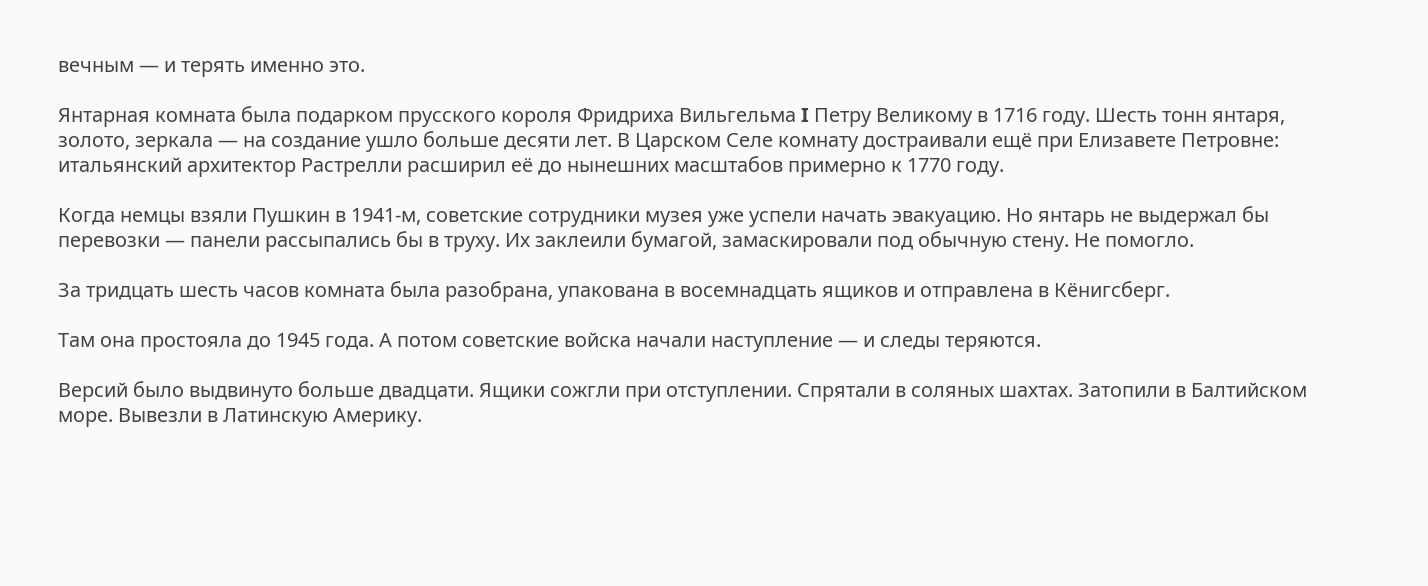вечным — и терять именно это.

Янтарная комната была подарком прусского короля Фридриха Вильгельма I Петру Великому в 1716 году. Шесть тонн янтаря, золото, зеркала — на создание ушло больше десяти лет. В Царском Селе комнату достраивали ещё при Елизавете Петровне: итальянский архитектор Растрелли расширил её до нынешних масштабов примерно к 1770 году.

Когда немцы взяли Пушкин в 1941-м, советские сотрудники музея уже успели начать эвакуацию. Но янтарь не выдержал бы перевозки — панели рассыпались бы в труху. Их заклеили бумагой, замаскировали под обычную стену. Не помогло.

За тридцать шесть часов комната была разобрана, упакована в восемнадцать ящиков и отправлена в Кёнигсберг.

Там она простояла до 1945 года. А потом советские войска начали наступление — и следы теряются.

Версий было выдвинуто больше двадцати. Ящики сожгли при отступлении. Спрятали в соляных шахтах. Затопили в Балтийском море. Вывезли в Латинскую Америку.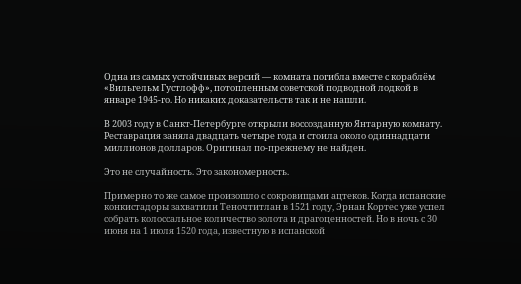Одна из самых устойчивых версий — комната погибла вместе с кораблём «Вильгельм Густлофф», потопленным советской подводной лодкой в январе 1945-го. Но никаких доказательств так и не нашли.

В 2003 году в Санкт-Петербурге открыли воссозданную Янтарную комнату. Реставрация заняла двадцать четыре года и стоила около одиннадцати миллионов долларов. Оригинал по-прежнему не найден.

Это не случайность. Это закономерность.

Примерно то же самое произошло с сокровищами ацтеков. Когда испанские конкистадоры захватили Теночтитлан в 1521 году, Эрнан Кортес уже успел собрать колоссальное количество золота и драгоценностей. Но в ночь с 30 июня на 1 июля 1520 года, известную в испанской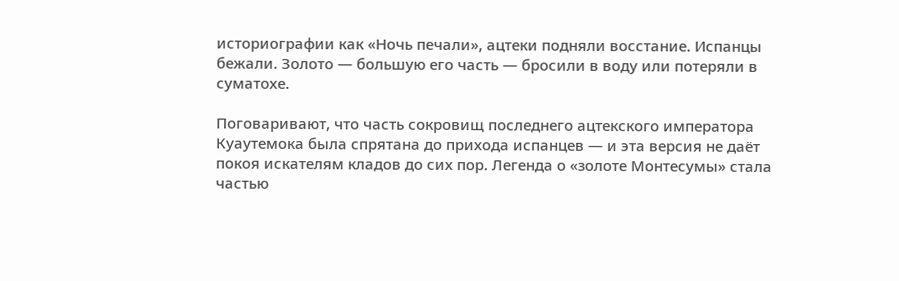историографии как «Ночь печали», ацтеки подняли восстание. Испанцы бежали. Золото — большую его часть — бросили в воду или потеряли в суматохе.

Поговаривают, что часть сокровищ последнего ацтекского императора Куаутемока была спрятана до прихода испанцев — и эта версия не даёт покоя искателям кладов до сих пор. Легенда о «золоте Монтесумы» стала частью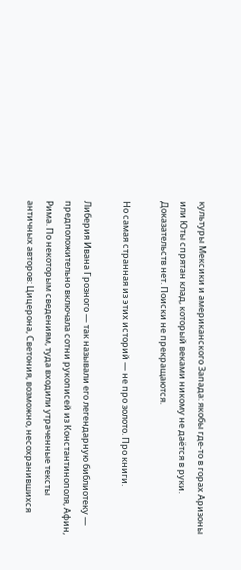культуры Мексики и американского Запада: якобы где-то в горах Аризоны или Юты спрятан клад, который веками никому не даётся в руки. Доказательств нет. Поиски не прекращаются.

Но самая странная из этих историй — не про золото. Про книги.

Либерия Ивана Грозного — так называли его легендарную библиотеку — предположительно включала сотни рукописей из Константинополя, Афин, Рима. По некоторым сведениям, туда входили утраченные тексты античных авторов: Цицерона, Светония, возможно, несохранившихся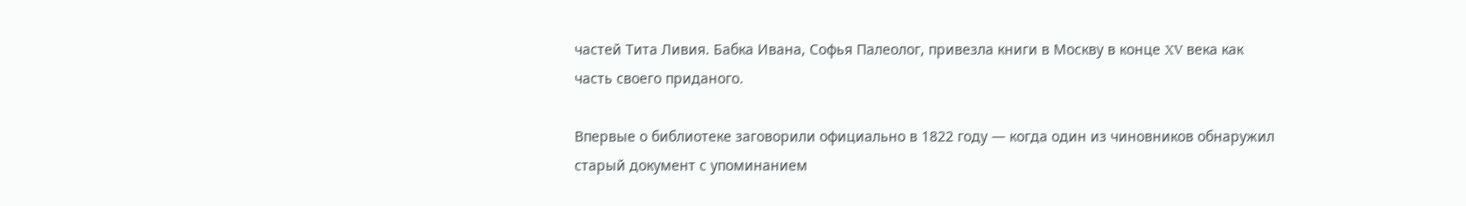частей Тита Ливия. Бабка Ивана, Софья Палеолог, привезла книги в Москву в конце XV века как часть своего приданого.

Впервые о библиотеке заговорили официально в 1822 году — когда один из чиновников обнаружил старый документ с упоминанием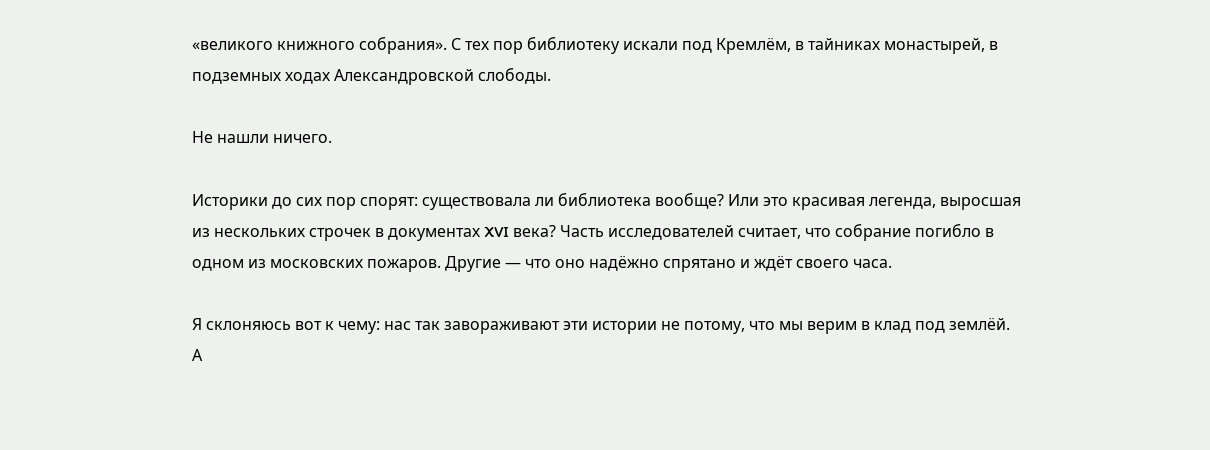«великого книжного собрания». С тех пор библиотеку искали под Кремлём, в тайниках монастырей, в подземных ходах Александровской слободы.

Не нашли ничего.

Историки до сих пор спорят: существовала ли библиотека вообще? Или это красивая легенда, выросшая из нескольких строчек в документах XVI века? Часть исследователей считает, что собрание погибло в одном из московских пожаров. Другие — что оно надёжно спрятано и ждёт своего часа.

Я склоняюсь вот к чему: нас так завораживают эти истории не потому, что мы верим в клад под землёй. А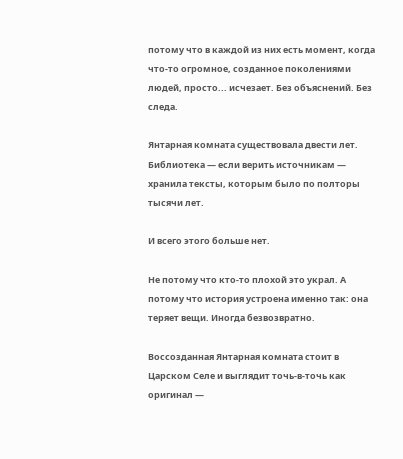потому что в каждой из них есть момент, когда что-то огромное, созданное поколениями людей, просто... исчезает. Без объяснений. Без следа.

Янтарная комната существовала двести лет. Библиотека — если верить источникам — хранила тексты, которым было по полторы тысячи лет.

И всего этого больше нет.

Не потому что кто-то плохой это украл. А потому что история устроена именно так: она теряет вещи. Иногда безвозвратно.

Воссозданная Янтарная комната стоит в Царском Селе и выглядит точь-в-точь как оригинал —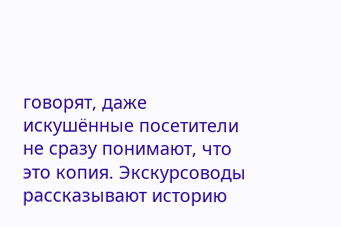говорят, даже искушённые посетители не сразу понимают, что это копия. Экскурсоводы рассказывают историю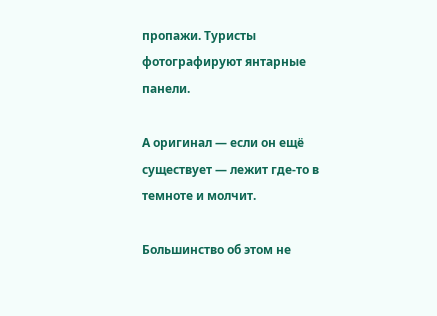пропажи. Туристы фотографируют янтарные панели.

А оригинал — если он ещё существует — лежит где-то в темноте и молчит.

Большинство об этом не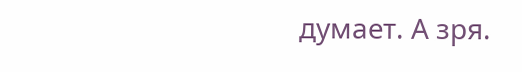думает. А зря.